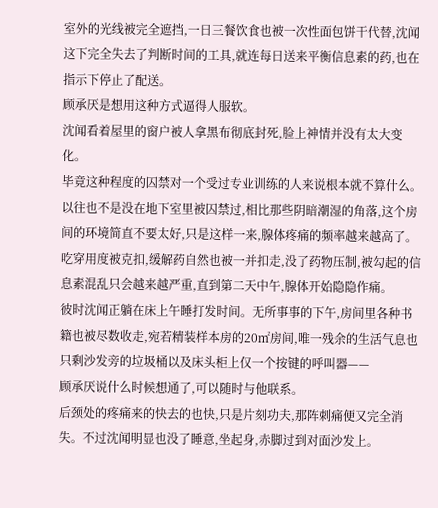室外的光线被完全遮挡,一日三餐饮食也被一次性面包饼干代替,沈闻这下完全失去了判断时间的工具,就连每日送来平衡信息素的药,也在指示下停止了配送。
顾承厌是想用这种方式逼得人服软。
沈闻看着屋里的窗户被人拿黑布彻底封死,脸上神情并没有太大变化。
毕竟这种程度的囚禁对一个受过专业训练的人来说根本就不算什么。
以往也不是没在地下室里被囚禁过,相比那些阴暗潮湿的角落,这个房间的环境简直不要太好,只是这样一来,腺体疼痛的频率越来越高了。
吃穿用度被克扣,缓解药自然也被一并扣走,没了药物压制,被勾起的信息素混乱只会越来越严重,直到第二天中午,腺体开始隐隐作痛。
彼时沈闻正躺在床上午睡打发时间。无所事事的下午,房间里各种书籍也被尽数收走,宛若精装样本房的20㎡房间,唯一残余的生活气息也只剩沙发旁的垃圾桶以及床头柜上仅一个按键的呼叫器——
顾承厌说什么时候想通了,可以随时与他联系。
后颈处的疼痛来的快去的也快,只是片刻功夫,那阵刺痛便又完全消失。不过沈闻明显也没了睡意,坐起身,赤脚过到对面沙发上。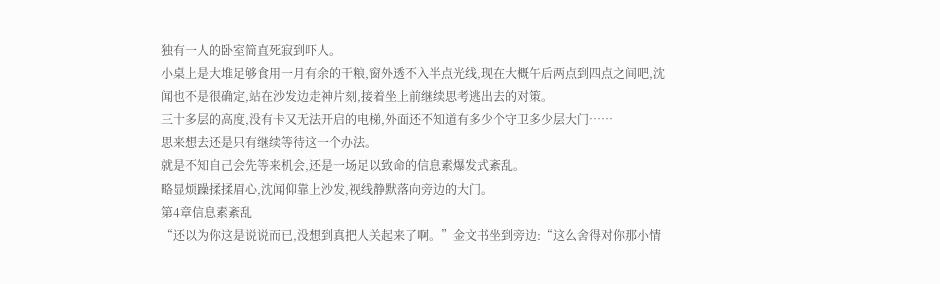独有一人的卧室简直死寂到吓人。
小桌上是大堆足够食用一月有余的干粮,窗外透不入半点光线,现在大概午后两点到四点之间吧,沈闻也不是很确定,站在沙发边走神片刻,接着坐上前继续思考逃出去的对策。
三十多层的高度,没有卡又无法开启的电梯,外面还不知道有多少个守卫多少层大门……
思来想去还是只有继续等待这一个办法。
就是不知自己会先等来机会,还是一场足以致命的信息素爆发式紊乱。
略显烦躁揉揉眉心,沈闻仰靠上沙发,视线静默落向旁边的大门。
第4章信息素紊乱
“还以为你这是说说而已,没想到真把人关起来了啊。”金文书坐到旁边:“这么舍得对你那小情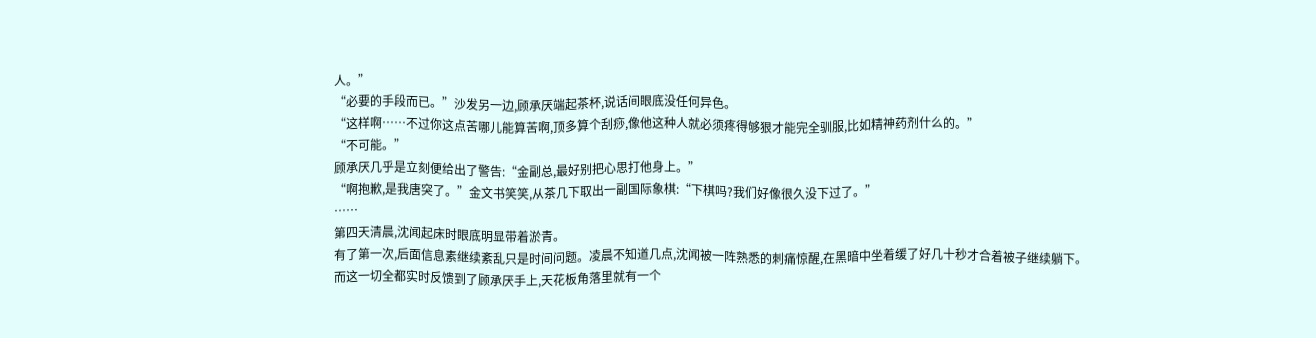人。”
“必要的手段而已。”沙发另一边,顾承厌端起茶杯,说话间眼底没任何异色。
“这样啊……不过你这点苦哪儿能算苦啊,顶多算个刮痧,像他这种人就必须疼得够狠才能完全驯服,比如精神药剂什么的。”
“不可能。”
顾承厌几乎是立刻便给出了警告:“金副总,最好别把心思打他身上。”
“啊抱歉,是我唐突了。”金文书笑笑,从茶几下取出一副国际象棋:“下棋吗?我们好像很久没下过了。”
……
第四天清晨,沈闻起床时眼底明显带着淤青。
有了第一次,后面信息素继续紊乱只是时间问题。凌晨不知道几点,沈闻被一阵熟悉的刺痛惊醒,在黑暗中坐着缓了好几十秒才合着被子继续躺下。
而这一切全都实时反馈到了顾承厌手上,天花板角落里就有一个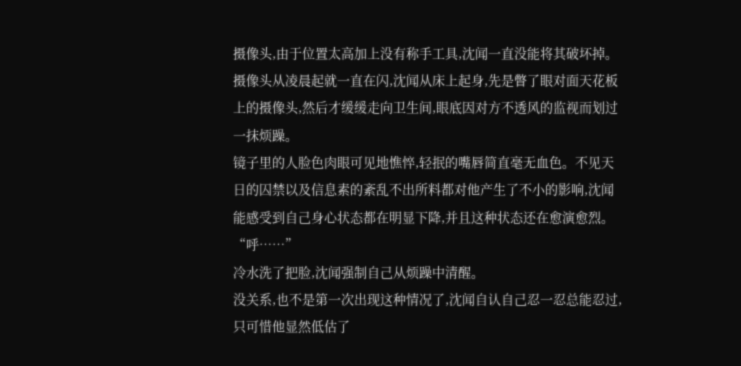摄像头,由于位置太高加上没有称手工具,沈闻一直没能将其破坏掉。
摄像头从凌晨起就一直在闪,沈闻从床上起身,先是瞥了眼对面天花板上的摄像头,然后才缓缓走向卫生间,眼底因对方不透风的监视而划过一抹烦躁。
镜子里的人脸色肉眼可见地憔悴,轻抿的嘴唇简直毫无血色。不见天日的囚禁以及信息素的紊乱不出所料都对他产生了不小的影响,沈闻能感受到自己身心状态都在明显下降,并且这种状态还在愈演愈烈。
“呼……”
冷水洗了把脸,沈闻强制自己从烦躁中清醒。
没关系,也不是第一次出现这种情况了,沈闻自认自己忍一忍总能忍过,只可惜他显然低估了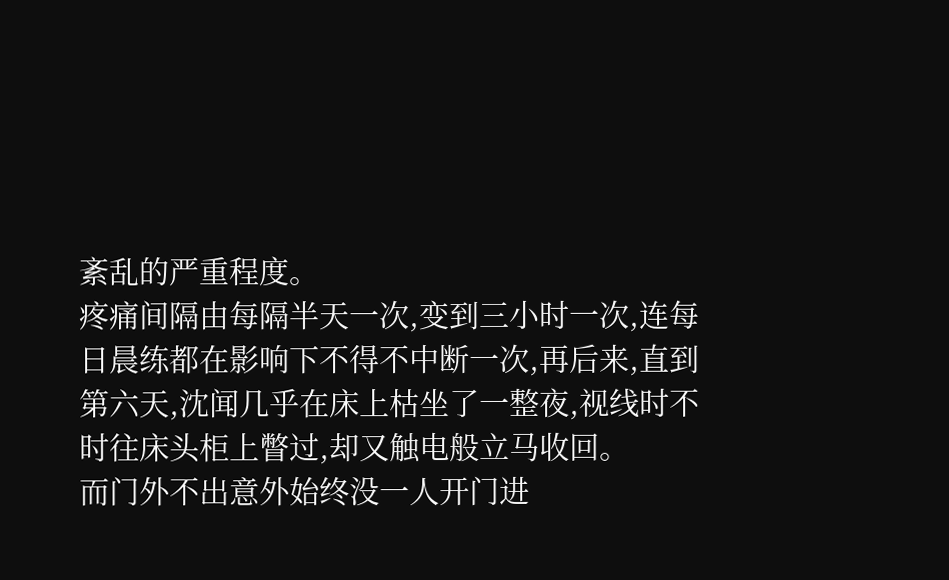紊乱的严重程度。
疼痛间隔由每隔半天一次,变到三小时一次,连每日晨练都在影响下不得不中断一次,再后来,直到第六天,沈闻几乎在床上枯坐了一整夜,视线时不时往床头柜上瞥过,却又触电般立马收回。
而门外不出意外始终没一人开门进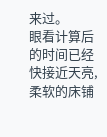来过。
眼看计算后的时间已经快接近天亮,柔软的床铺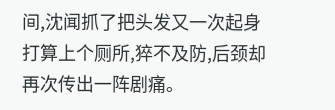间,沈闻抓了把头发又一次起身打算上个厕所,猝不及防,后颈却再次传出一阵剧痛。